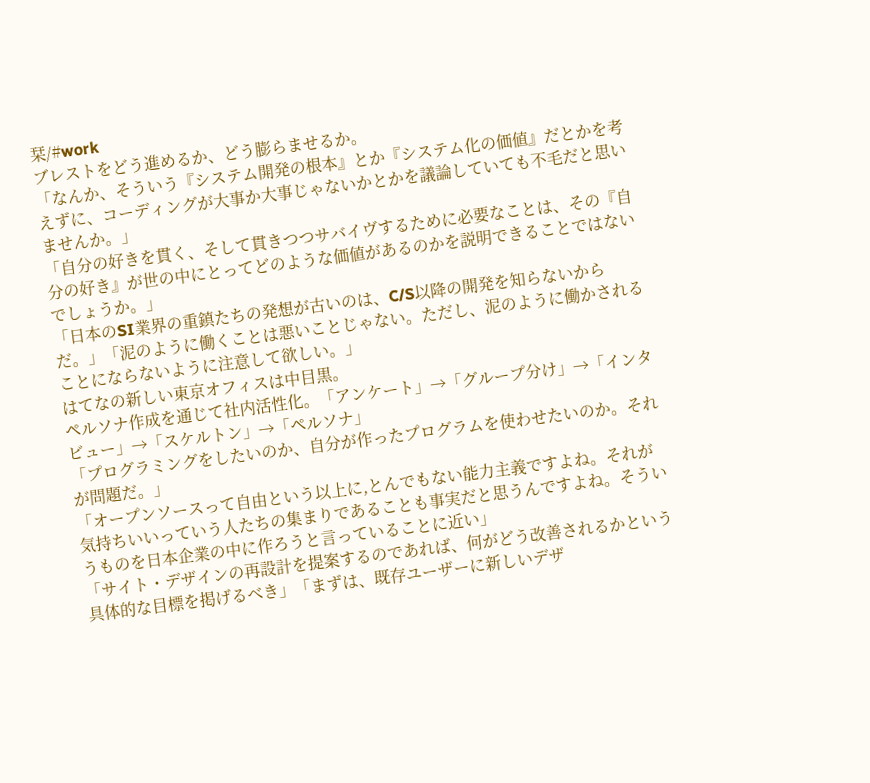栞/#work
ブレストをどう進めるか、どう膨らませるか。
「なんか、そういう『システム開発の根本』とか『システム化の価値』だとかを考えずに、コーディングが大事か大事じゃないかとかを議論していても不毛だと思いませんか。」
「自分の好きを貫く、そして貫きつつサバイヴするために必要なことは、その『自分の好き』が世の中にとってどのような価値があるのかを説明できることではないでしょうか。」
「日本のSI業界の重鎮たちの発想が古いのは、C/S以降の開発を知らないからだ。」「泥のように働くことは悪いことじゃない。ただし、泥のように働かされることにならないように注意して欲しい。」
はてなの新しい東京オフィスは中目黒。
ペルソナ作成を通じて社内活性化。「アンケート」→「グループ分け」→「インタビュー」→「スケルトン」→「ペルソナ」
「プログラミングをしたいのか、自分が作ったプログラムを使わせたいのか。それが問題だ。」
「オープンソースって自由という以上に,とんでもない能力主義ですよね。それが気持ちいいっていう人たちの集まりであることも事実だと思うんですよね。そういうものを日本企業の中に作ろうと言っていることに近い」
「サイト・デザインの再設計を提案するのであれば、何がどう改善されるかという具体的な目標を掲げるべき」「まずは、既存ユーザーに新しいデザ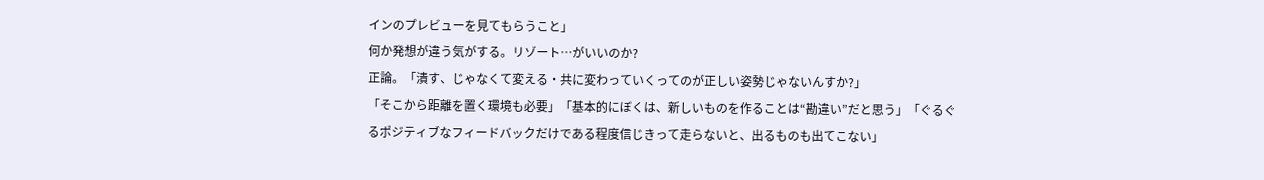インのプレビューを見てもらうこと」
何か発想が違う気がする。リゾート…がいいのか?
正論。「潰す、じゃなくて変える・共に変わっていくってのが正しい姿勢じゃないんすか?」
「そこから距離を置く環境も必要」「基本的にぼくは、新しいものを作ることは“勘違い”だと思う」「ぐるぐるポジティブなフィードバックだけである程度信じきって走らないと、出るものも出てこない」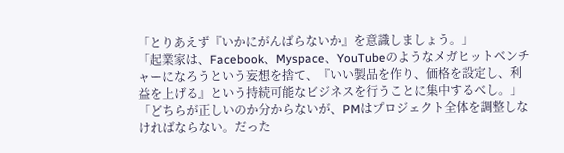「とりあえず『いかにがんばらないか』を意識しましょう。」
「起業家は、Facebook、Myspace、YouTubeのようなメガヒットベンチャーになろうという妄想を捨て、『いい製品を作り、価格を設定し、利益を上げる』という持続可能なビジネスを行うことに集中するべし。」
「どちらが正しいのか分からないが、PMはプロジェクト全体を調整しなければならない。だった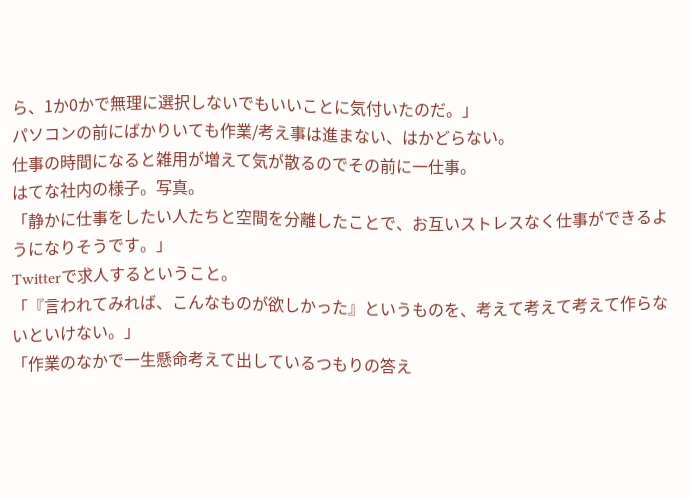ら、1か0かで無理に選択しないでもいいことに気付いたのだ。」
パソコンの前にばかりいても作業/考え事は進まない、はかどらない。
仕事の時間になると雑用が増えて気が散るのでその前に一仕事。
はてな社内の様子。写真。
「静かに仕事をしたい人たちと空間を分離したことで、お互いストレスなく仕事ができるようになりそうです。」
Twitterで求人するということ。
「『言われてみれば、こんなものが欲しかった』というものを、考えて考えて考えて作らないといけない。」
「作業のなかで一生懸命考えて出しているつもりの答え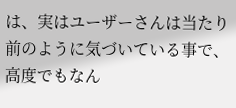は、実はユーザーさんは当たり前のように気づいている事で、高度でもなん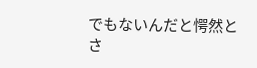でもないんだと愕然とさ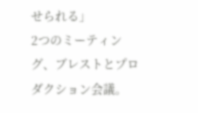せられる」
2つのミーティング、ブレストとプロダクション会議。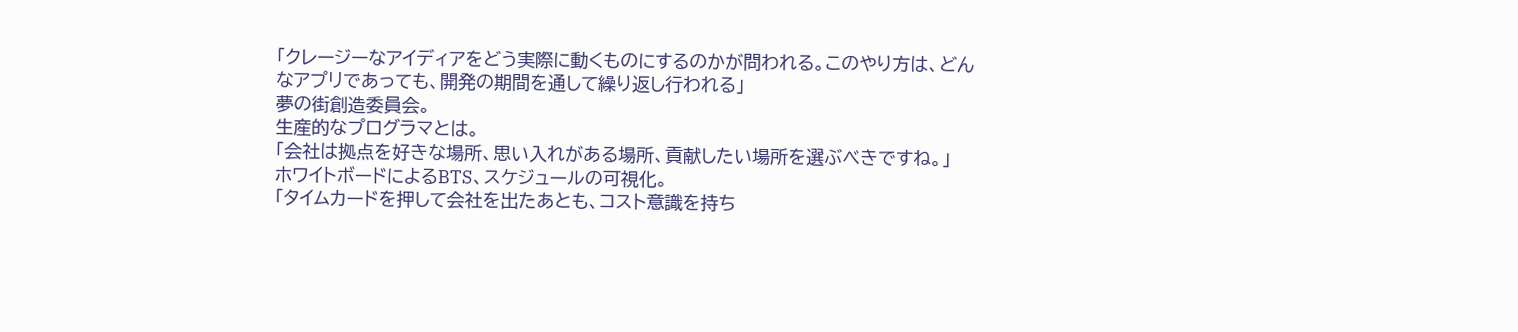「クレージーなアイディアをどう実際に動くものにするのかが問われる。このやり方は、どんなアプリであっても、開発の期間を通して繰り返し行われる」
夢の街創造委員会。
生産的なプログラマとは。
「会社は拠点を好きな場所、思い入れがある場所、貢献したい場所を選ぶべきですね。」
ホワイトボードによるBTS、スケジュールの可視化。
「タイムカードを押して会社を出たあとも、コスト意識を持ち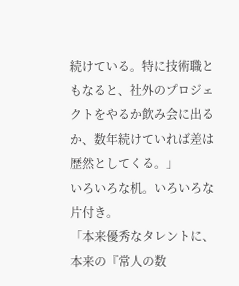続けている。特に技術職ともなると、社外のプロジェクトをやるか飲み会に出るか、数年続けていれば差は歴然としてくる。」
いろいろな机。いろいろな片付き。
「本来優秀なタレントに、本来の『常人の数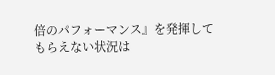倍のパフォーマンス』を発揮してもらえない状況は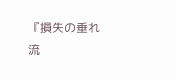『損失の垂れ流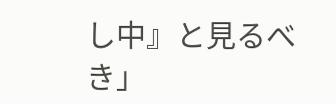し中』と見るべき」